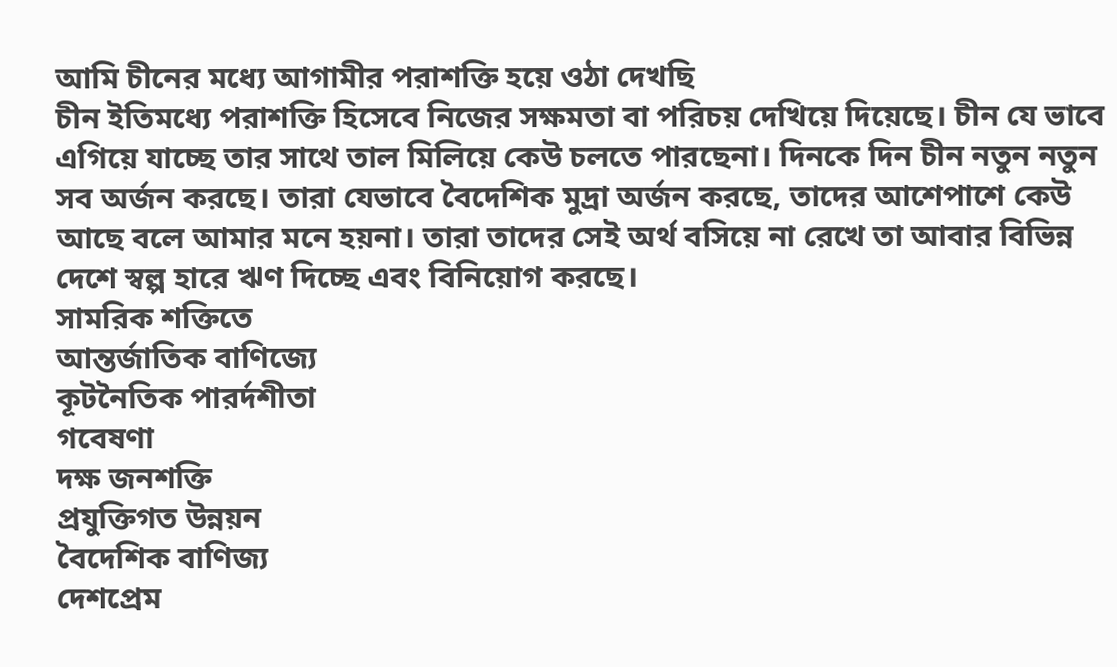আমি চীনের মধ্যে আগামীর পরাশক্তি হয়ে ওঠা দেখছি
চীন ইতিমধ্যে পরাশক্তি হিসেবে নিজের সক্ষমতা বা পরিচয় দেখিয়ে দিয়েছে। চীন যে ভাবে এগিয়ে যাচ্ছে তার সাথে তাল মিলিয়ে কেউ চলতে পারছেনা। দিনকে দিন চীন নতুন নতুন সব অর্জন করছে। তারা যেভাবে বৈদেশিক মুদ্রা অর্জন করছে, তাদের আশেপাশে কেউ আছে বলে আমার মনে হয়না। তারা তাদের সেই অর্থ বসিয়ে না রেখে তা আবার বিভিন্ন দেশে স্বল্প হারে ঋণ দিচ্ছে এবং বিনিয়োগ করছে।
সামরিক শক্তিতে
আন্তর্জাতিক বাণিজ্যে
কূটনৈতিক পারর্দশীতা
গবেষণা
দক্ষ জনশক্তি
প্রযুক্তিগত উন্নয়ন
বৈদেশিক বাণিজ্য
দেশপ্রেম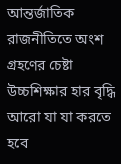আন্তর্জাতিক রাজনীতিতে অংশ গ্রহণের চেষ্টা
উচ্চশিক্ষার হার বৃদ্ধি
আরো যা যা করতে হবে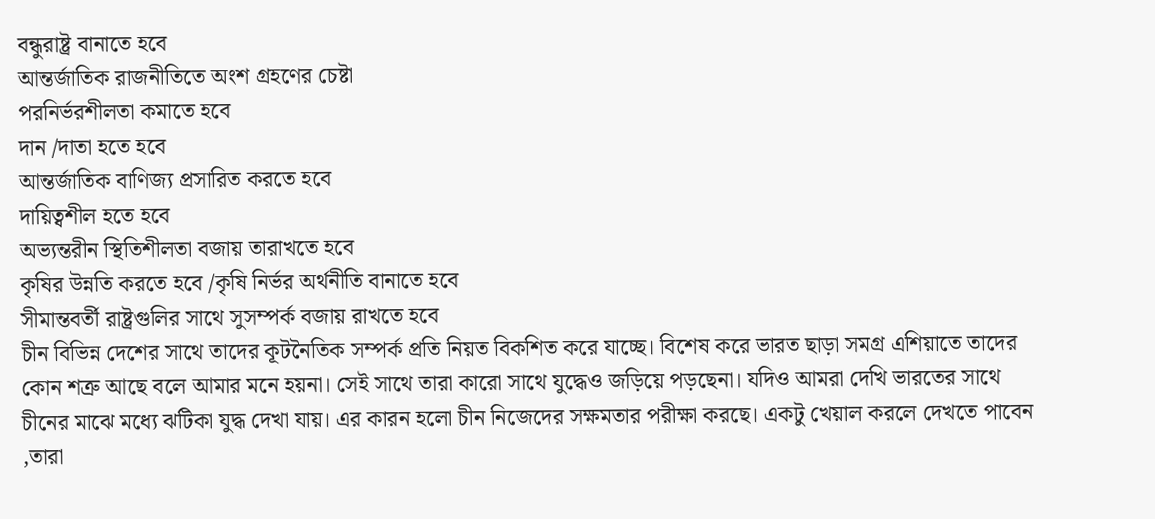বন্ধুরাষ্ট্র বানাতে হবে
আন্তর্জাতিক রাজনীতিতে অংশ গ্রহণের চেষ্টা
পরনির্ভরশীলতা কমাতে হবে
দান /দাতা হতে হবে
আন্তর্জাতিক বাণিজ্য প্রসারিত করতে হবে
দায়িত্বশীল হতে হবে
অভ্যন্তরীন স্থিতিশীলতা বজায় তারাখতে হবে
কৃষির উন্নতি করতে হবে /কৃষি নির্ভর অর্থনীতি বানাতে হবে
সীমান্তবর্তী রাষ্ট্রগুলির সাথে সুসম্পর্ক বজায় রাখতে হবে
চীন বিভিন্ন দেশের সাথে তাদের কূটনৈতিক সম্পর্ক প্রতি নিয়ত বিকশিত করে যাচ্ছে। বিশেষ করে ভারত ছাড়া সমগ্র এশিয়াতে তাদের কোন শত্রু আছে বলে আমার মনে হয়না। সেই সাথে তারা কারো সাথে যুদ্ধেও জড়িয়ে পড়ছেনা। যদিও আমরা দেখি ভারতের সাথে চীনের মাঝে মধ্যে ঝটিকা যুদ্ধ দেখা যায়। এর কারন হলো চীন নিজেদের সক্ষমতার পরীক্ষা করছে। একটু খেয়াল করলে দেখতে পাবেন ,তারা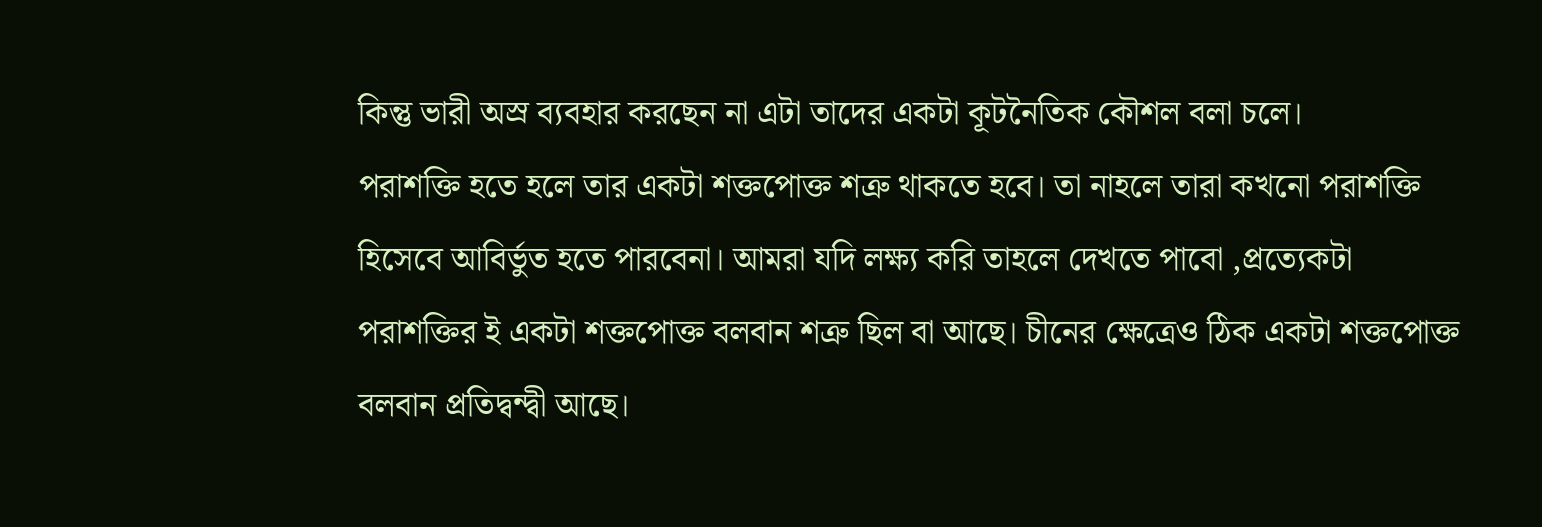কিন্তু ভারী অস্র ব্যবহার করছেন না এটা তাদের একটা কূটনৈতিক কৌশল বলা চলে।
পরাশক্তি হতে হলে তার একটা শক্তপোক্ত শত্রু থাকতে হবে। তা নাহলে তারা কখনো পরাশক্তি হিসেবে আবির্ভুত হতে পারবেনা। আমরা যদি লক্ষ্য করি তাহলে দেখতে পাবো ,প্রত্যেকটা পরাশক্তির ই একটা শক্তপোক্ত বলবান শত্রু ছিল বা আছে। চীনের ক্ষেত্রেও ঠিক একটা শক্তপোক্ত বলবান প্রতিদ্বন্দ্বী আছে।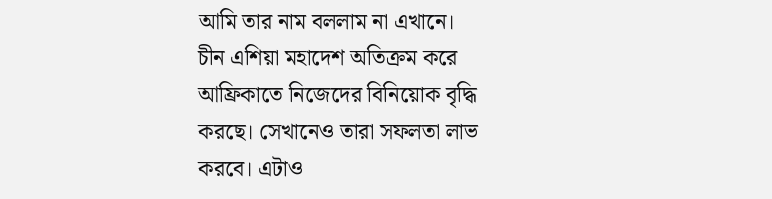আমি তার নাম বললাম না এখানে।
চীন এশিয়া মহাদেশ অতিক্রম করে আফ্রিকাতে নিজেদের বিনিয়োক বৃদ্ধি করছে। সেখানেও তারা সফলতা লাভ করবে। এটাও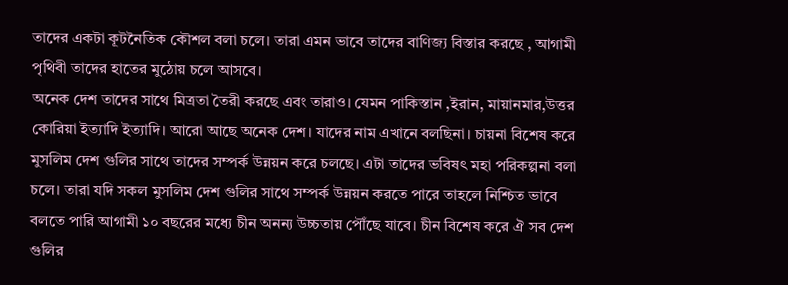তাদের একটা কূটনৈতিক কৌশল বলা চলে। তারা এমন ভাবে তাদের বাণিজ্য বিস্তার করছে , আগামী পৃথিবী তাদের হাতের মুঠোয় চলে আসবে।
অনেক দেশ তাদের সাথে মিত্রতা তৈরী করছে এবং তারাও। যেমন পাকিস্তান ,ইরান, মায়ানমার,উত্তর কোরিয়া ইত্যাদি ইত্যাদি। আরো আছে অনেক দেশ। যাদের নাম এখানে বলছিনা। চায়না বিশেষ করে মুসলিম দেশ গুলির সাথে তাদের সম্পর্ক উন্নয়ন করে চলছে। এটা তাদের ভবিষৎ মহা পরিকল্পনা বলা চলে। তারা যদি সকল মুসলিম দেশ গুলির সাথে সম্পর্ক উন্নয়ন করতে পারে তাহলে নিশ্চিত ভাবে বলতে পারি আগামী ১০ বছরের মধ্যে চীন অনন্য উচ্চতায় পৌঁছে যাবে। চীন বিশেষ করে ঐ সব দেশ গুলির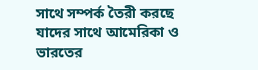সাথে সম্পর্ক তৈরী করছে যাদের সাথে আমেরিকা ও ভারতের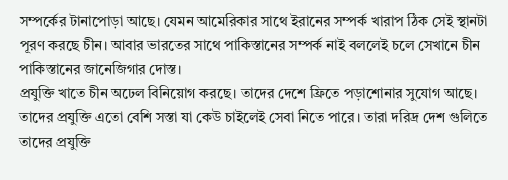সম্পর্কের টানাপোড়া আছে। যেমন আমেরিকার সাথে ইরানের সম্পর্ক খারাপ ঠিক সেই স্থানটা পূরণ করছে চীন। আবার ভারতের সাথে পাকিস্তানের সম্পর্ক নাই বললেই চলে সেখানে চীন পাকিস্তানের জানেজিগার দোস্ত।
প্রযুক্তি খাতে চীন অঢেল বিনিয়োগ করছে। তাদের দেশে ফ্রিতে পড়াশোনার সুযোগ আছে। তাদের প্রযুক্তি এতো বেশি সস্তা যা কেউ চাইলেই সেবা নিতে পারে। তারা দরিদ্র দেশ গুলিতে তাদের প্রযুক্তি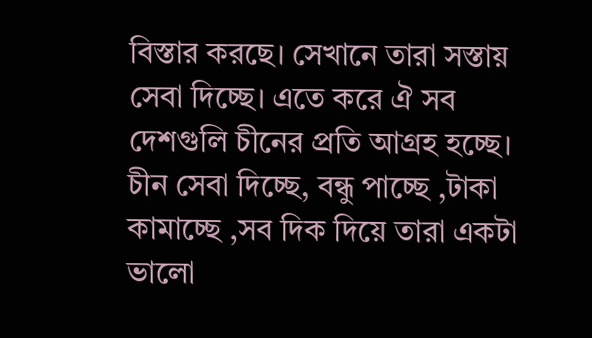বিস্তার করছে। সেখানে তারা সস্তায় সেবা দিচ্ছে। এতে করে ঐ সব দেশগুলি চীনের প্রতি আগ্রহ হচ্ছে। চীন সেবা দিচ্ছে, বন্ধু পাচ্ছে ,টাকা কামাচ্ছে ,সব দিক দিয়ে তারা একটা ভালো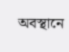অবস্থানে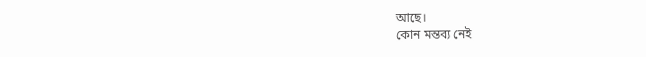আছে।
কোন মন্তব্য নেই